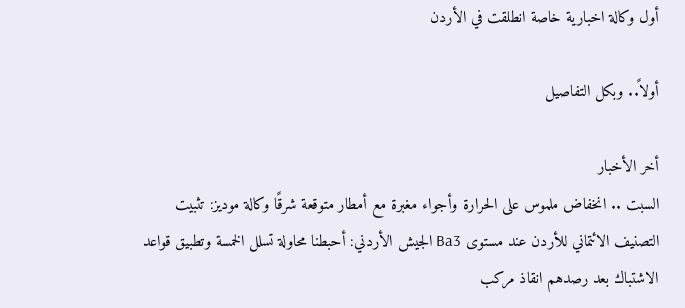أول وكالة اخبارية خاصة انطلقت في الأردن

أولاً.. وبكل التفاصيل

أخر الأخبار
السبت .. انخفاض ملموس على الحرارة وأجواء مغبرة مع أمطار متوقعة شرقًا وكالة موديز: تثبيت التصنيف الائتماني للأردن عند مستوى Ba3 الجيش الأردني: أحبطنا محاولة تسلل الخمسة وتطبيق قواعد الاشتباك بعد رصدهم انقاذ مركب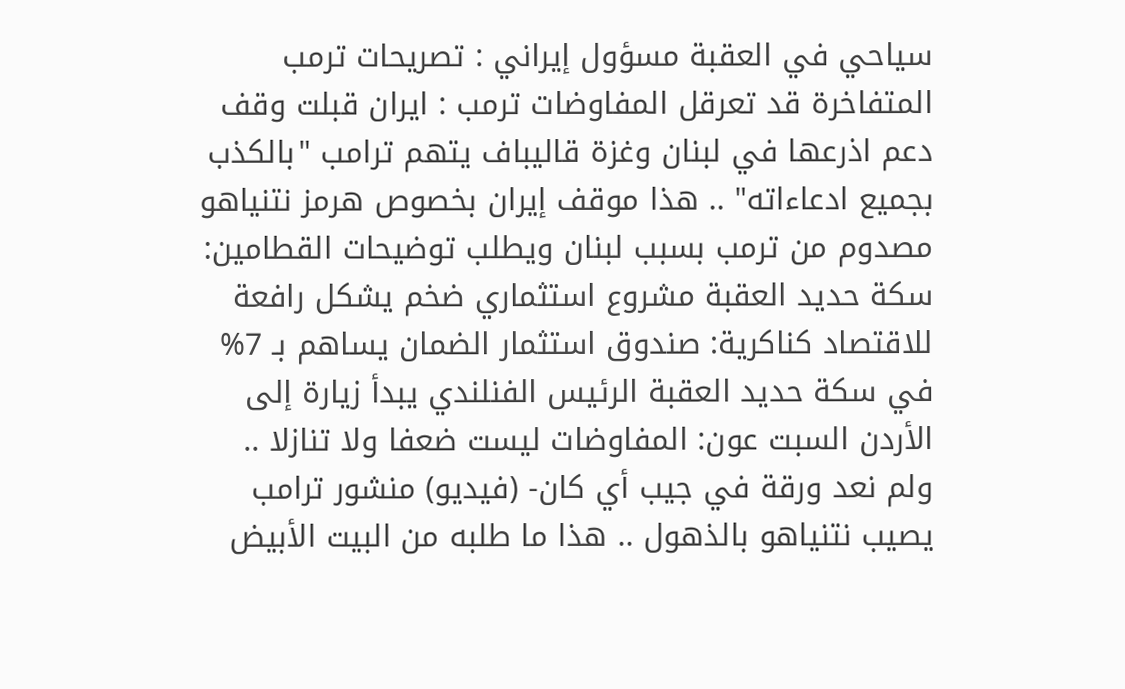سياحي في العقبة مسؤول إيراني : تصريحات ترمب المتفاخرة قد تعرقل المفاوضات ترمب : ايران قبلت وقف دعم اذرعها في لبنان وغزة قاليباف يتهم ترامب "بالكذب بجميع ادعاءاته" .. هذا موقف إيران بخصوص هرمز نتنياهو مصدوم من ترمب بسبب لبنان ويطلب توضيحات القطامين: سكة حديد العقبة مشروع استثماري ضخم يشكل رافعة للاقتصاد كناكرية: صندوق استثمار الضمان يساهم بـ 7% في سكة حديد العقبة الرئيس الفنلندي يبدأ زيارة إلى الأردن السبت عون: المفاوضات ليست ضعفا ولا تنازلا .. ولم نعد ورقة في جيب أي كان- (فيديو) منشور ترامب يصيب نتنياهو بالذهول .. هذا ما طلبه من البيت الأبيض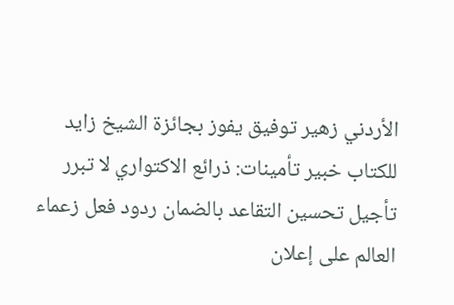الأردني زهير توفيق يفوز بجائزة الشيخ زايد للكتاب خبير تأمينات: ذرائع الاكتواري لا تبرر تأجيل تحسين التقاعد بالضمان ردود فعل زعماء العالم على إعلان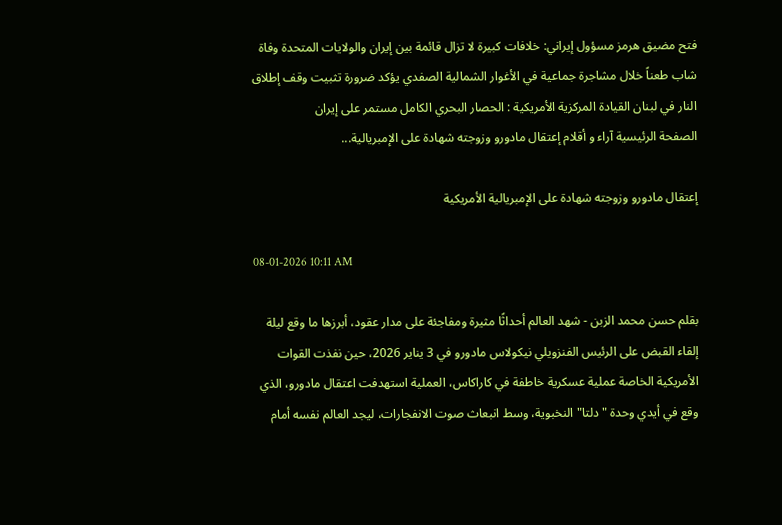فتح مضيق هرمز مسؤول إيراني: خلافات كبيرة لا تزال قائمة بين إيران والولايات المتحدة وفاة شاب طعناً خلال مشاجرة جماعية في الأغوار الشمالية الصفدي يؤكد ضرورة تثبيت وقف إطلاق النار في لبنان القيادة المركزية الأمريكية : الحصار البحري الكامل مستمر على إيران
الصفحة الرئيسية آراء و أقلام إعتقال مادورو وزوجته شهادة على الإمبريالية...

إعتقال مادورو وزوجته شهادة على الإمبريالية الأمريكية

08-01-2026 10:11 AM

بقلم حسن محمد الزبن - شهد العالم أحداثًا مثيرة ومفاجئة على مدار عقود، أبرزها ما وقع ليلة إلقاء القبض على الرئيس الفنزويلي نيكولاس مادورو في 3 يناير 2026، حين نفذت القوات الأمريكية الخاصة عملية عسكرية خاطفة في كاراكاس، العملية استهدفت اعتقال مادورو، الذي وقع في أيدي وحدة "دلتا" النخبوية، وسط انبعاث صوت الانفجارات، ليجد العالم نفسه أمام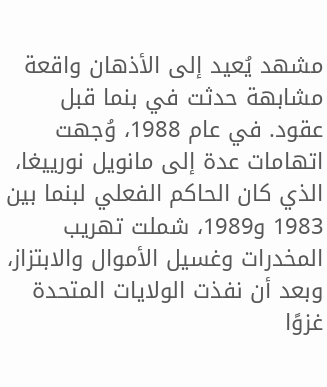مشهد يُعيد إلى الأذهان واقعة مشابهة حدثت في بنما قبل عقود. في عام 1988، وُجهت اتهامات عدة إلى مانويل نورييغا، الذي كان الحاكم الفعلي لبنما بين 1983 و1989، شملت تهريب المخدرات وغسيل الأموال والابتزاز، وبعد أن نفذت الولايات المتحدة غزوًا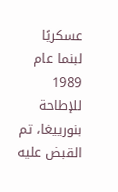عسكريًا لبنما عام 1989 للإطاحة بنورييغا، تم القبض عليه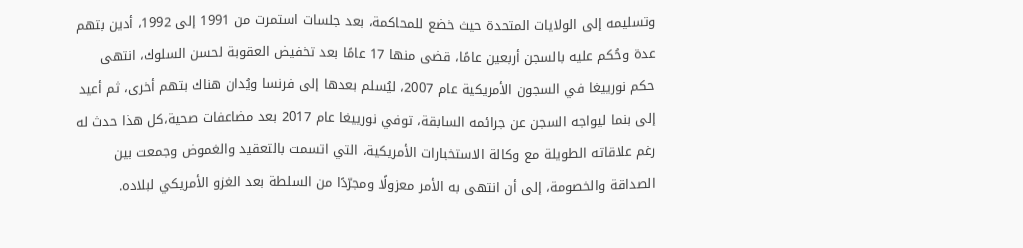وتسليمه إلى الولايات المتحدة حيث خضع للمحاكمة، بعد جلسات استمرت من 1991 إلى 1992، أدين بتهم عدة وحُكم عليه بالسجن أربعين عامًا، قضى منها 17 عامًا بعد تخفيض العقوبة لحسن السلوك، انتهى حكم نورييغا في السجون الأمريكية عام 2007، ليُسلم بعدها إلى فرنسا ويُدان هناك بتهم أخرى، ثم أعيد إلى بنما ليواجه السجن عن جرائمه السابقة، توفي نورييغا عام 2017 بعد مضاعفات صحية،كل هذا حدث له رغم علاقاته الطويلة مع وكالة الاستخبارات الأمريكية، التي اتسمت بالتعقيد والغموض وجمعت بين الصداقة والخصومة، إلى أن انتهى به الأمر معزولًا ومجرّدًا من السلطة بعد الغزو الأمريكي لبلاده.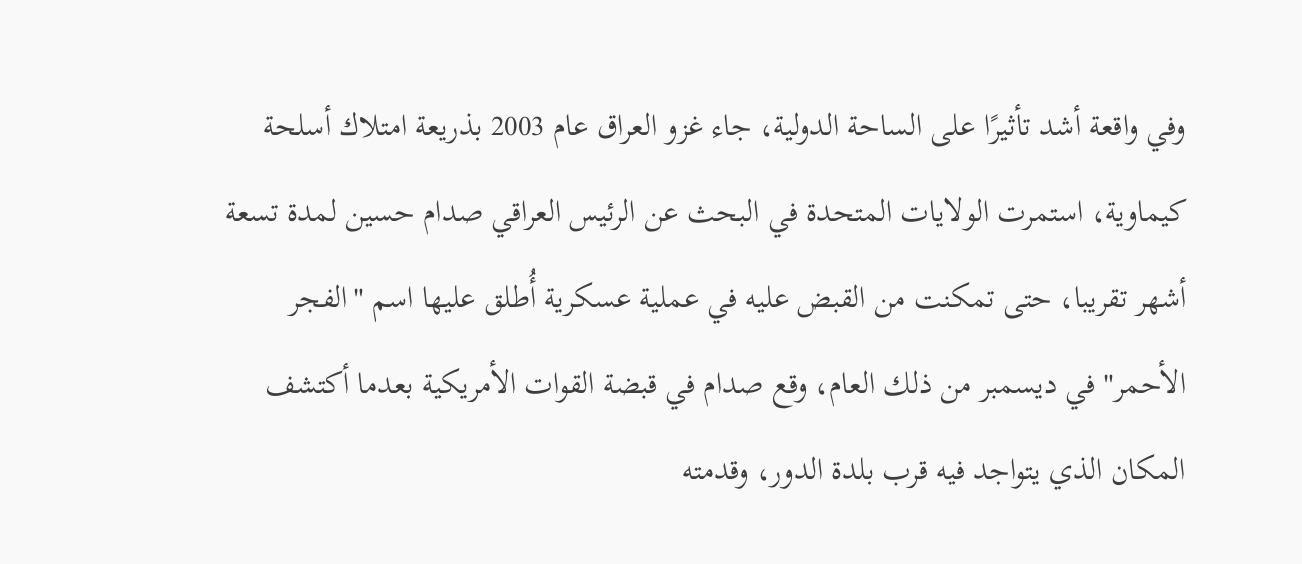وفي واقعة أشد تأثيرًا على الساحة الدولية، جاء غزو العراق عام 2003 بذريعة امتلاك أسلحة كيماوية، استمرت الولايات المتحدة في البحث عن الرئيس العراقي صدام حسين لمدة تسعة أشهر تقريبا، حتى تمكنت من القبض عليه في عملية عسكرية أُطلق عليها اسم "الفجر الأحمر" في ديسمبر من ذلك العام، وقع صدام في قبضة القوات الأمريكية بعدما أكتشف المكان الذي يتواجد فيه قرب بلدة الدور، وقدمته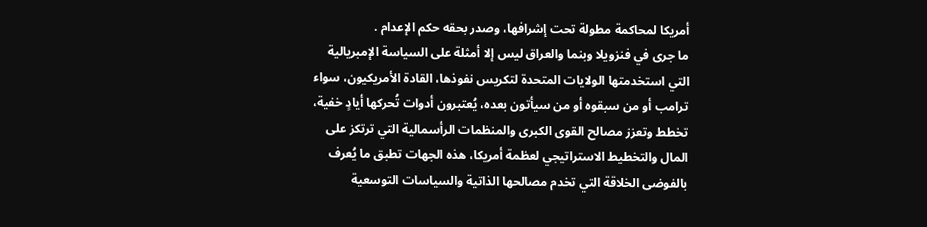أمريكا لمحاكمة مطولة تحت إشرافها، وصدر بحقه حكم الإعدام .
ما جرى في فنزويلا وبنما والعراق ليس إلا أمثلة على السياسة الإمبريالية التي استخدمتها الولايات المتحدة لتكريس نفوذها، القادة الأمريكيون، سواء ترامب أو من سبقوه أو من سيأتون بعده، يُعتبرون أدوات تُحركها أيادٍ خفية، تخطط وتعزز مصالح القوى الكبرى والمنظمات الرأسمالية التي ترتكز على المال والتخطيط الاستراتيجي لعظمة أمريكا، هذه الجهات تطبق ما يُعرف بالفوضى الخلاقة التي تخدم مصالحها الذاتية والسياسات التوسعية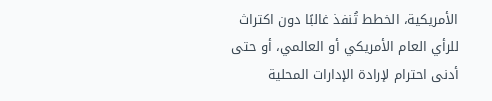الأمريكية، الخطط تُنفذ غالبًا دون اكتراث للرأي العام الأمريكي أو العالمي، أو حتى أدنى احترام لإرادة الإدارات المحلية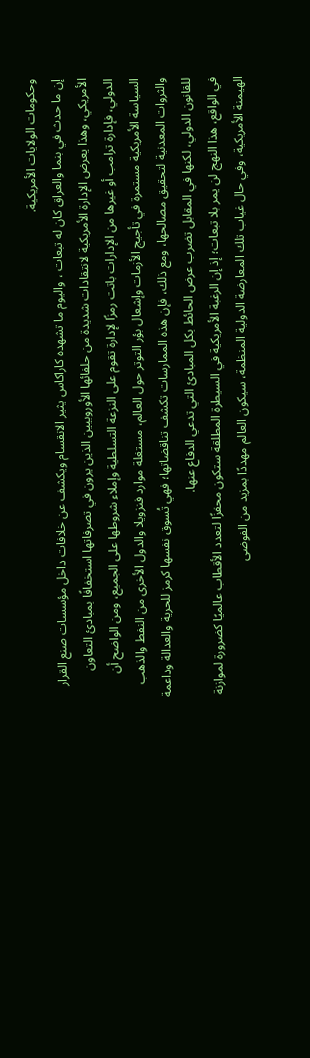وحكومات الولايات الأمريكية.
إن ما حدث في بنما والعراق كان له تبعات ، واليوم ما تشهده كاراكاس يثير الانقسام ويكشف عن خلافات داخل مؤسسات صنع القرار الأمريكي، وهذا يعرض الإدارة الأمريكية لانتقادات شديدة من حلفائها الأوروبيين الذين يرون في تصرفاتها استخفافًا بمبادئ التعاون الدولي، فإدارة ترامب أو غيرها من الإدارات باتت رمزًا لإدارة تقوم على النزعة التسلطية وإملاء شروطها على الجميع، ومن الواضح أن السياسة الأمريكية مستمرة في تأجيج الأزمات وإشعال بؤر التوتر حول العالم، مستغلة موارد فنزويلا والدول الأخرى من النفط والذهب والثروات المعدنية لتحقيق مصالحها، ومع ذلك، فإن هذه الممارسات تكشف تناقضاتها؛ فهي تُسوق نفسها كرمز للحرية والعدالة وداعمة للقانون الدولي، لكنها في المقابل تضرب عرض الحائط بكل المبادئ التي تدعي الدفاع عنها.
في الواقع، هذا النهج لن يمر بلا تبعات؛ إذ إن الرغبة الأمريكية في السيطرة المطلقة ستكون محفزًا لتعدد الأقطاب عالميًا كضرورة لموازنة الهيمنة الأمريكية، وفي حال غياب تلك المعارضة الدولية المنظمة، سيكون العالم مهددًا بمزيد من الفوضى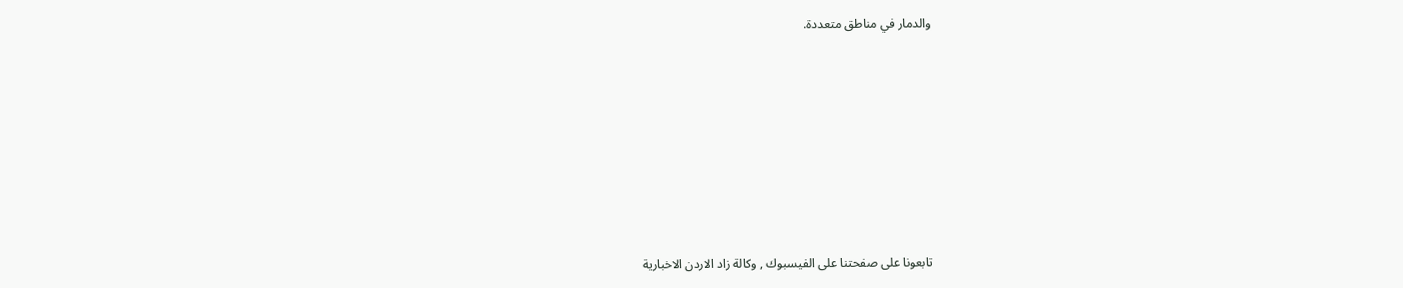والدمار في مناطق متعددة.








تابعونا على صفحتنا على الفيسبوك , وكالة زاد الاردن الاخبارية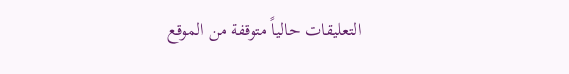التعليقات حالياً متوقفة من الموقع